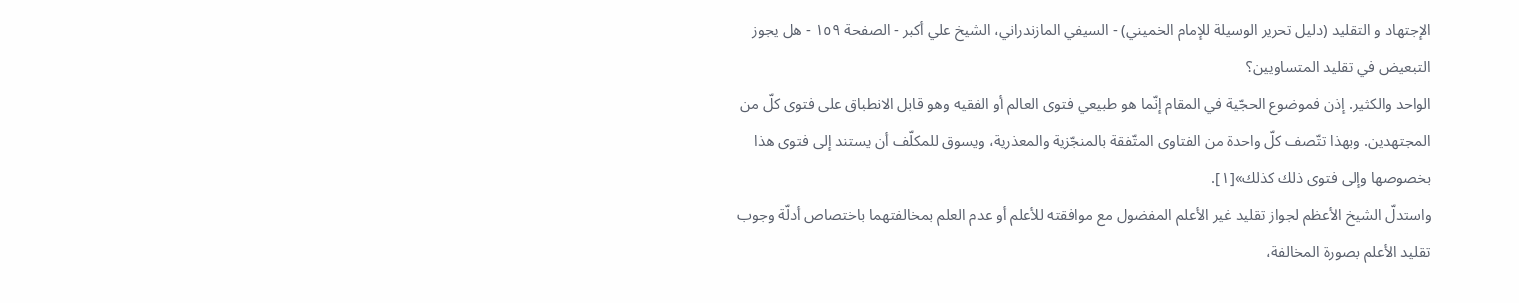الإجتهاد و التقليد (دليل تحرير الوسيلة للإمام الخميني) - السيفي المازندراني، الشيخ علي أكبر - الصفحة ١٥٩ - هل يجوز التبعيض في تقليد المتساويين؟
الواحد والكثير. إذن فموضوع الحجّية في المقام إنّما هو طبيعي فتوى العالم أو الفقيه وهو قابل الانطباق على فتوى كلّ من المجتهدين. وبهذا تتّصف كلّ واحدة من الفتاوى المتّفقة بالمنجّزية والمعذرية، ويسوق للمكلّف أن يستند إلى فتوى هذا بخصوصها وإلى فتوى ذلك كذلك»[١].
واستدلّ الشيخ الأعظم لجواز تقليد غير الأعلم المفضول مع موافقته للأعلم أو عدم العلم بمخالفتهما باختصاص أدلّة وجوب تقليد الأعلم بصورة المخالفة،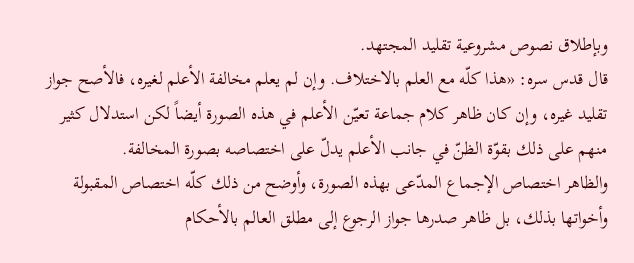وبإطلاق نصوص مشروعية تقليد المجتهد.
قال قدس سره: «هذا كلّه مع العلم بالاختلاف. وإن لم يعلم مخالفة الأعلم لغيره، فالأصح جواز تقليد غيره، وإن كان ظاهر كلام جماعة تعيّن الأعلم في هذه الصورة أيضاً لكن استدلال كثير منهم على ذلك بقوّة الظنّ في جانب الأعلم يدلّ على اختصاصه بصورة المخالفة.
والظاهر اختصاص الإجماع المدّعى بهذه الصورة، وأوضح من ذلك كلّه اختصاص المقبولة وأخواتها بذلك، بل ظاهر صدرها جواز الرجوع إلى مطلق العالم بالأحكام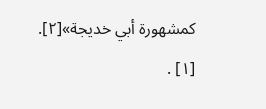كمشهورة أبي خديجة»[٢].
[١] .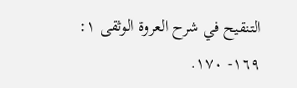التنقيح في شرح العروة الوثقى ١: ١٦٩- ١٧٠.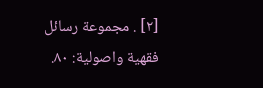[٢] . مجموعة رسائل فقهية واصولية: ٨٠.